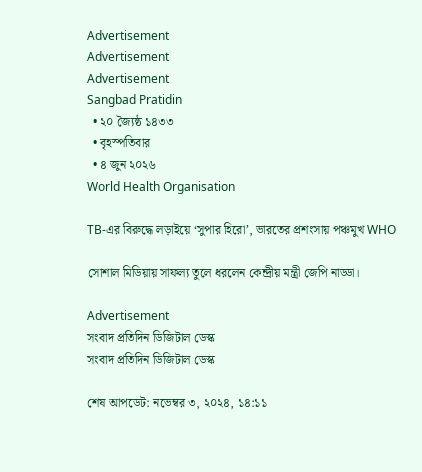Advertisement
Advertisement
Advertisement
Sangbad Pratidin
  • ২০ জ্যৈষ্ঠ ১৪৩৩
  • বৃহস্পতিবার
  • ৪ জুন ২০২৬
World Health Organisation

TB-এর বিরুদ্ধে লড়াইয়ে ‘সুপার হিরো’, ভারতের প্রশংসায় পঞ্চমুখ WHO

সোশাল মিডিয়ায় সাফল্য তুলে ধরলেন কেন্দ্রীয় মন্ত্রী জেপি নাড্ডা।

Advertisement
সংবাদ প্রতিদিন ডিজিটাল ডেস্ক
সংবাদ প্রতিদিন ডিজিটাল ডেস্ক

শেষ আপডেট: নভেম্বর ৩, ২০২৪, ১৪:১১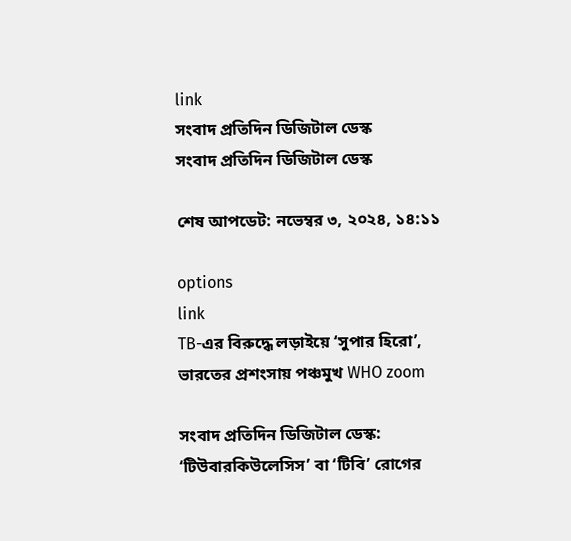link
সংবাদ প্রতিদিন ডিজিটাল ডেস্ক
সংবাদ প্রতিদিন ডিজিটাল ডেস্ক

শেষ আপডেট: নভেম্বর ৩, ২০২৪, ১৪:১১

options
link
TB-এর বিরুদ্ধে লড়াইয়ে ‘সুপার হিরো’, ভারতের প্রশংসায় পঞ্চমুখ WHO zoom

সংবাদ প্রতিদিন ডিজিটাল ডেস্ক: ‘টিউবারকিউলেসিস’ বা ‘টিবি’ রোগের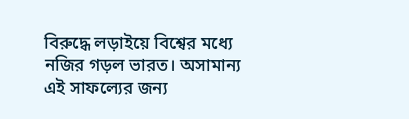বিরুদ্ধে লড়াইয়ে বিশ্বের মধ্যে নজির গড়ল ভারত। অসামান্য এই সাফল্যের জন্য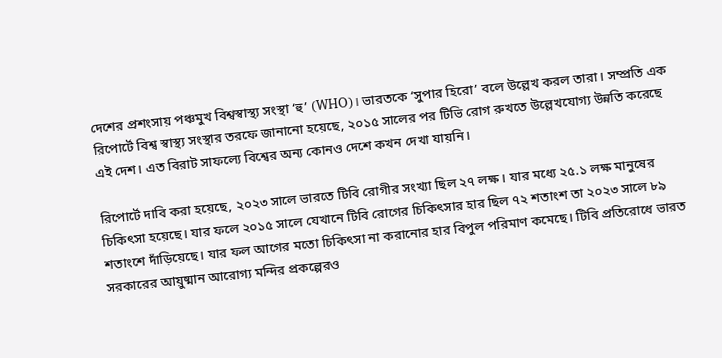দেশের প্রশংসায় পঞ্চমুখ বিশ্বস্বাস্থ্য সংস্থা ‘হু’ (WHO)। ভারতকে ‘সুপার হিরো’ বলে উল্লেখ করল তারা। সম্প্রতি এক রিপোর্টে বিশ্ব স্বাস্থ্য সংস্থার তরফে জানানো হয়েছে, ২০১৫ সালের পর টিভি রোগ রুখতে উল্লেখযোগ্য উন্নতি করেছে এই দেশ। এত বিরাট সাফল্যে বিশ্বের অন্য কোনও দেশে কখন দেখা যায়নি।

রিপোর্টে দাবি করা হয়েছে, ২০২৩ সালে ভারতে টিবি রোগীর সংখ্যা ছিল ২৭ লক্ষ। যার মধ্যে ২৫.১ লক্ষ মানুষের চিকিৎসা হয়েছে। যার ফলে ২০১৫ সালে যেখানে টিবি রোগের চিকিৎসার হার ছিল ৭২ শতাংশ তা ২০২৩ সালে ৮৯ শতাংশে দাঁড়িয়েছে। যার ফল আগের মতো চিকিৎসা না করানোর হার বিপুল পরিমাণ কমেছে। টিবি প্রতিরোধে ভারত সরকারের আয়ুষ্মান আরোগ্য মন্দির প্রকল্পেরও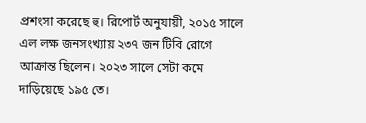প্রশংসা করেছে হু। রিপোর্ট অনুযায়ী, ২০১৫ সালে এল লক্ষ জনসংখ্যায় ২৩৭ জন টিবি রোগে আক্রান্ত ছিলেন। ২০২৩ সালে সেটা কমে দাড়িয়েছে ১৯৫ তে।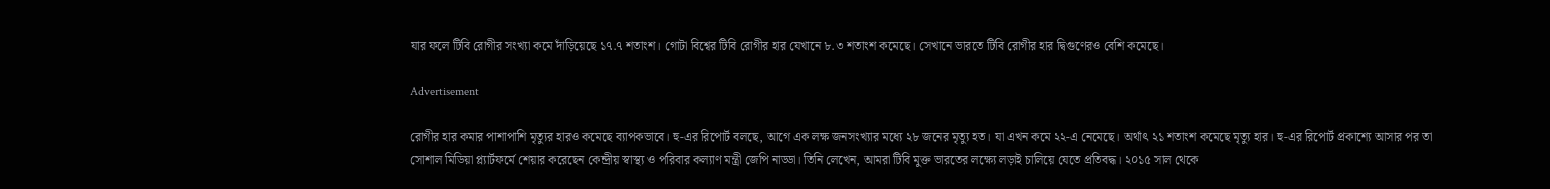যার ফলে টিবি রোগীর সংখ্যা কমে দাঁড়িয়েছে ১৭.৭ শতাংশ। গোটা বিশ্বের টিবি রোগীর হার যেখানে ৮.৩ শতাংশ কমেছে। সেখানে ভারতে টিবি রোগীর হার দ্বিগুণেরও বেশি কমেছে।

Advertisement

রোগীর হার কমার পাশাপাশি মৃত্যুর হারও কমেছে ব্যাপকভাবে। হু-এর রিপোর্ট বলছে, আগে এক লক্ষ জনসংখ্যার মধ্যে ২৮ জনের মৃত্যু হত। যা এখন কমে ২২-এ নেমেছে। অর্থাৎ ২১ শতাংশ কমেছে মৃত্যু হার। হু-এর রিপোর্ট প্রকাশ্যে আসার পর তা সোশাল মিডিয়া প্ল্যার্টফর্মে শেয়ার করেছেন কেন্দ্রীয় স্বাস্থ্য ও পরিবার কল্যাণ মন্ত্রী জেপি নাড্ডা। তিনি লেখেন, আমরা টিবি মুক্ত ভারতের লক্ষ্যে লড়াই চালিয়ে যেতে প্রতিবদ্ধ। ২০১৫ সাল থেকে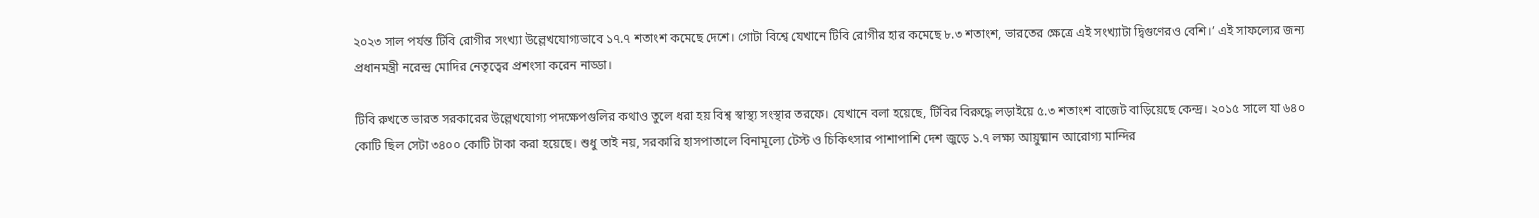২০২৩ সাল পর্যন্ত টিবি রোগীর সংখ্যা উল্লেখযোগ্যভাবে ১৭.৭ শতাংশ কমেছে দেশে। গোটা বিশ্বে যেখানে টিবি রোগীর হার কমেছে ৮.৩ শতাংশ, ভারতের ক্ষেত্রে এই সংখ্যাটা দ্বিগুণেরও বেশি।’ এই সাফল্যের জন্য প্রধানমন্ত্রী নরেন্দ্র মোদির নেতৃত্বের প্রশংসা করেন নাড্ডা।

টিবি রুখতে ভারত সরকারের উল্লেখযোগ্য পদক্ষেপগুলির কথাও তুলে ধরা হয় বিশ্ব স্বাস্থ্য সংস্থার তরফে। যেখানে বলা হয়েছে, টিবির বিরুদ্ধে লড়াইয়ে ৫.৩ শতাংশ বাজেট বাড়িয়েছে কেন্দ্র। ২০১৫ সালে যা ৬৪০ কোটি ছিল সেটা ৩৪০০ কোটি টাকা করা হয়েছে। শুধু তাই নয়, সরকারি হাসপাতালে বিনামূল্যে টেস্ট ও চিকিৎসার পাশাপাশি দেশ জুড়ে ১.৭ লক্ষ্য আয়ুষ্মান আরোগ্য মান্দির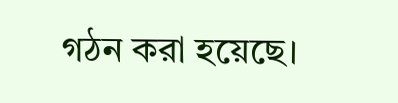গঠন করা হয়েছে।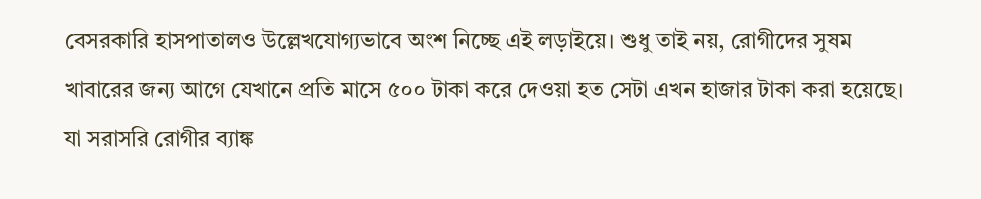বেসরকারি হাসপাতালও উল্লেখযোগ্যভাবে অংশ নিচ্ছে এই লড়াইয়ে। শুধু তাই নয়, রোগীদের সুষম খাবারের জন্য আগে যেখানে প্রতি মাসে ৫০০ টাকা করে দেওয়া হত সেটা এখন হাজার টাকা করা হয়েছে। যা সরাসরি রোগীর ব্যাঙ্ক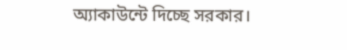অ্যাকাউন্টে দিচ্ছে সরকার।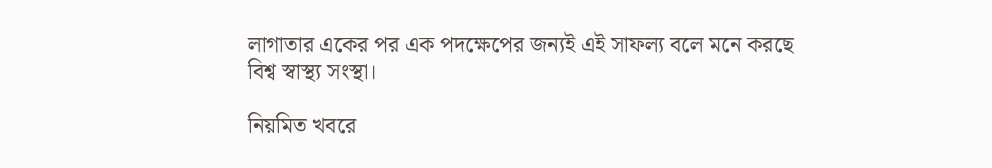লাগাতার একের পর এক পদক্ষেপের জন্যই এই সাফল্য বলে মনে করছে বিশ্ব স্বাস্থ্য সংস্থা।

নিয়মিত খবরে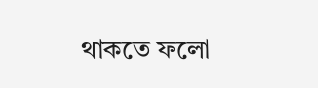থাকতে ফলো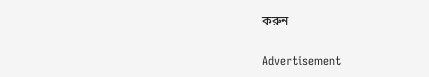করুন

Advertisement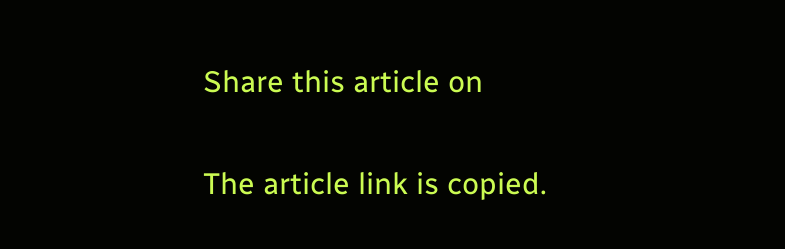Share this article on

The article link is copied.